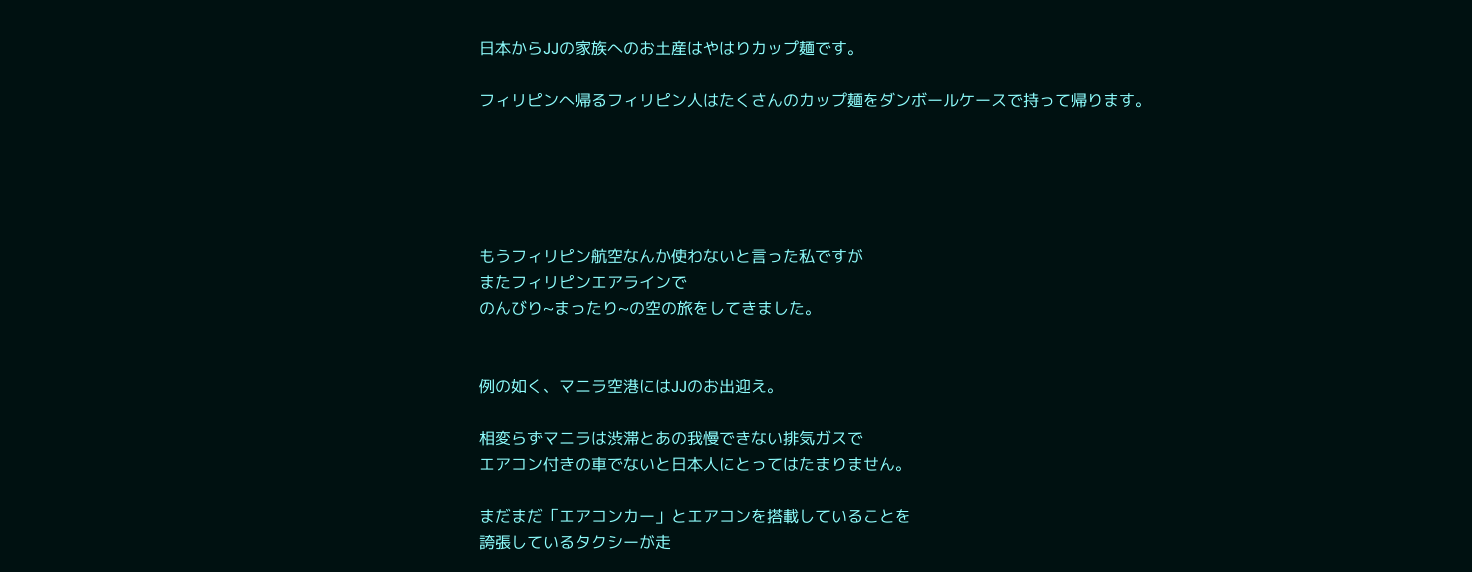日本からJJの家族へのお土産はやはりカップ麺です。

フィリピンへ帰るフィリピン人はたくさんのカップ麺をダンボールケースで持って帰ります。





もうフィリピン航空なんか使わないと言った私ですが
またフィリピンエアラインで
のんびり~まったり~の空の旅をしてきました。


例の如く、マニラ空港にはJJのお出迎え。

相変らずマニラは渋滞とあの我慢できない排気ガスで
エアコン付きの車でないと日本人にとってはたまりません。

まだまだ「エアコンカー」とエアコンを搭載していることを
誇張しているタクシーが走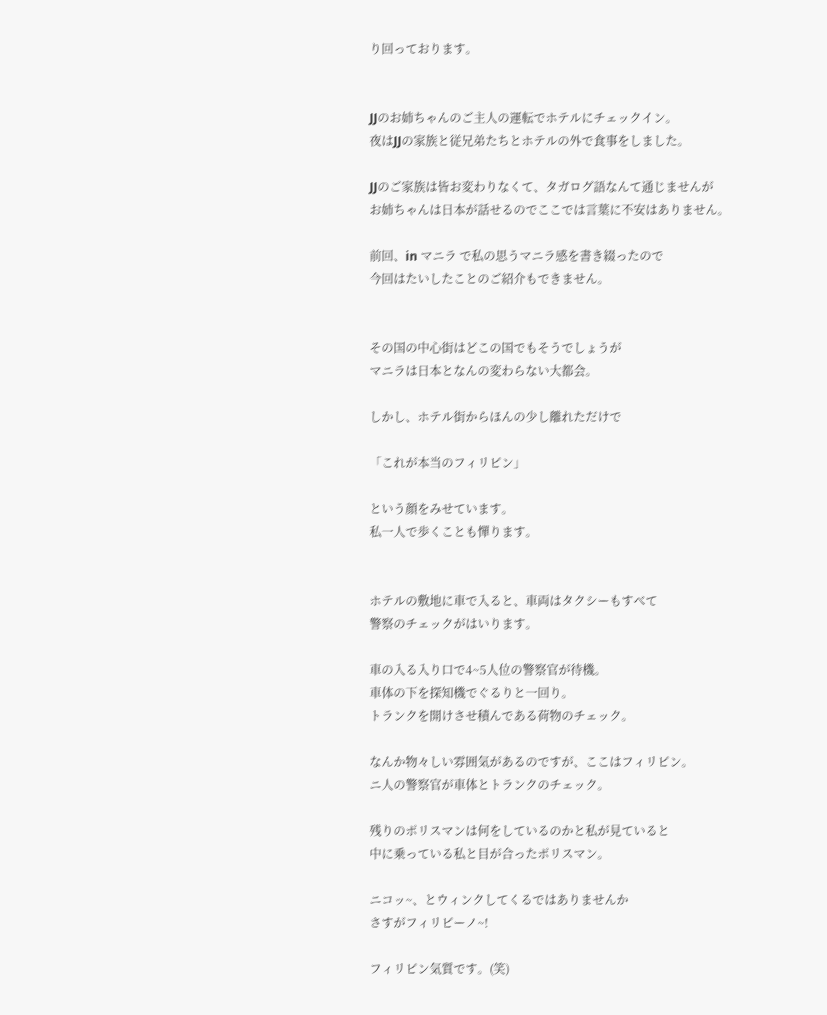り回っております。


JJのお姉ちゃんのご主人の運転でホテルにチェックイン。
夜はJJの家族と従兄弟たちとホテルの外で食事をしました。

JJのご家族は皆お変わりなくて、タガログ語なんて通じませんが
お姉ちゃんは日本が話せるのでここでは言葉に不安はありません。

前回、in マニラ で私の思うマニラ感を書き綴ったので
今回はたいしたことのご紹介もできません。


その国の中心街はどこの国でもそうでしょうが
マニラは日本となんの変わらない大都会。

しかし、ホテル街からほんの少し離れただけで

「これが本当のフィリピン」

という顔をみせています。
私一人で歩くことも憚ります。


ホテルの敷地に車で入ると、車両はタクシーもすべて
警察のチェックがはいります。

車の入る入り口で4~5人位の警察官が待機。
車体の下を探知機でぐるりと一回り。
トランクを開けさせ積んである荷物のチェック。

なんか物々しい雰囲気があるのですが、ここはフィリピン。
ニ人の警察官が車体とトランクのチェック。

残りのポリスマンは何をしているのかと私が見ていると
中に乗っている私と目が合ったポリスマン。

ニコッ~、とウィンクしてくるではありませんか
さすがフィリピーノ~!

フィリピン気質です。(笑)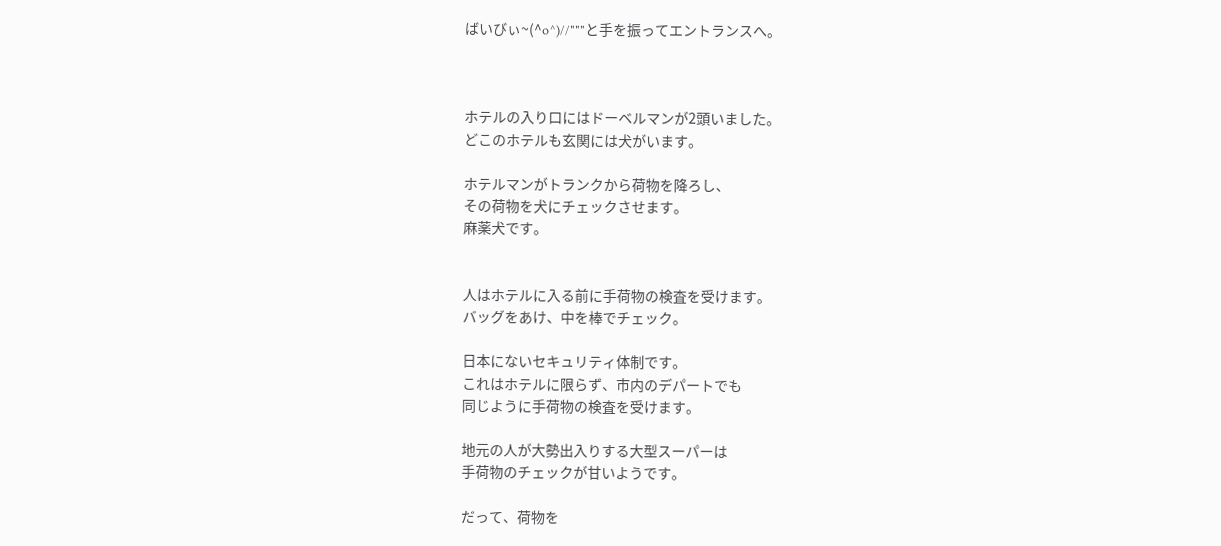ばいびぃ~(^o^)//"""と手を振ってエントランスへ。



ホテルの入り口にはドーベルマンが2頭いました。
どこのホテルも玄関には犬がいます。

ホテルマンがトランクから荷物を降ろし、
その荷物を犬にチェックさせます。
麻薬犬です。


人はホテルに入る前に手荷物の検査を受けます。
バッグをあけ、中を棒でチェック。

日本にないセキュリティ体制です。
これはホテルに限らず、市内のデパートでも
同じように手荷物の検査を受けます。

地元の人が大勢出入りする大型スーパーは
手荷物のチェックが甘いようです。

だって、荷物を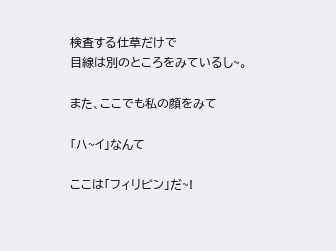検査する仕草だけで
目線は別のところをみているし~。

また、ここでも私の顔をみて

「ハ~イ」なんて

ここは「フィリピン」だ~!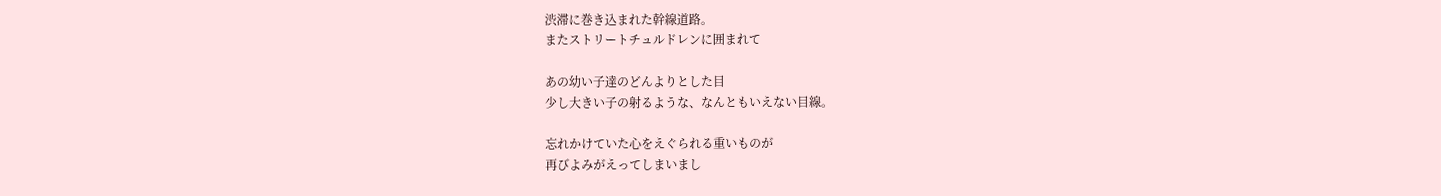渋滞に巻き込まれた幹線道路。
またストリートチュルドレンに囲まれて

あの幼い子達のどんよりとした目
少し大きい子の射るような、なんともいえない目線。

忘れかけていた心をえぐられる重いものが
再びよみがえってしまいまし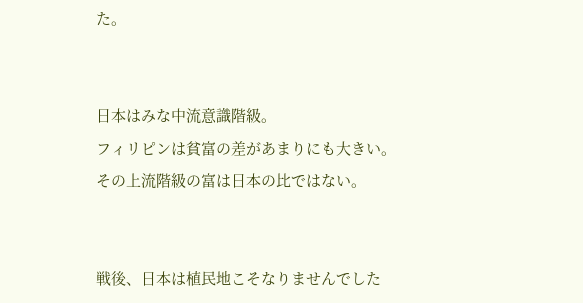た。


日本はみな中流意識階級。
フィリピンは貧富の差があまりにも大きい。
その上流階級の富は日本の比ではない。


戦後、日本は植民地こそなりませんでした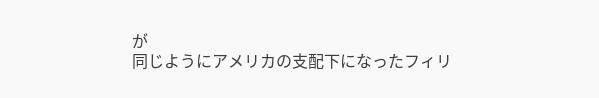が
同じようにアメリカの支配下になったフィリ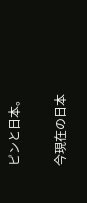ピンと日本。

今現在の日本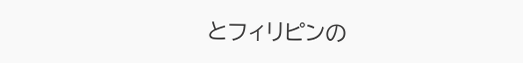とフィリピンの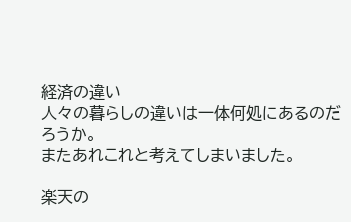経済の違い
人々の暮らしの違いは一体何処にあるのだろうか。
またあれこれと考えてしまいました。

楽天の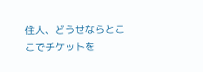住人、どうせならとここでチケットを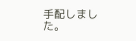手配しました。